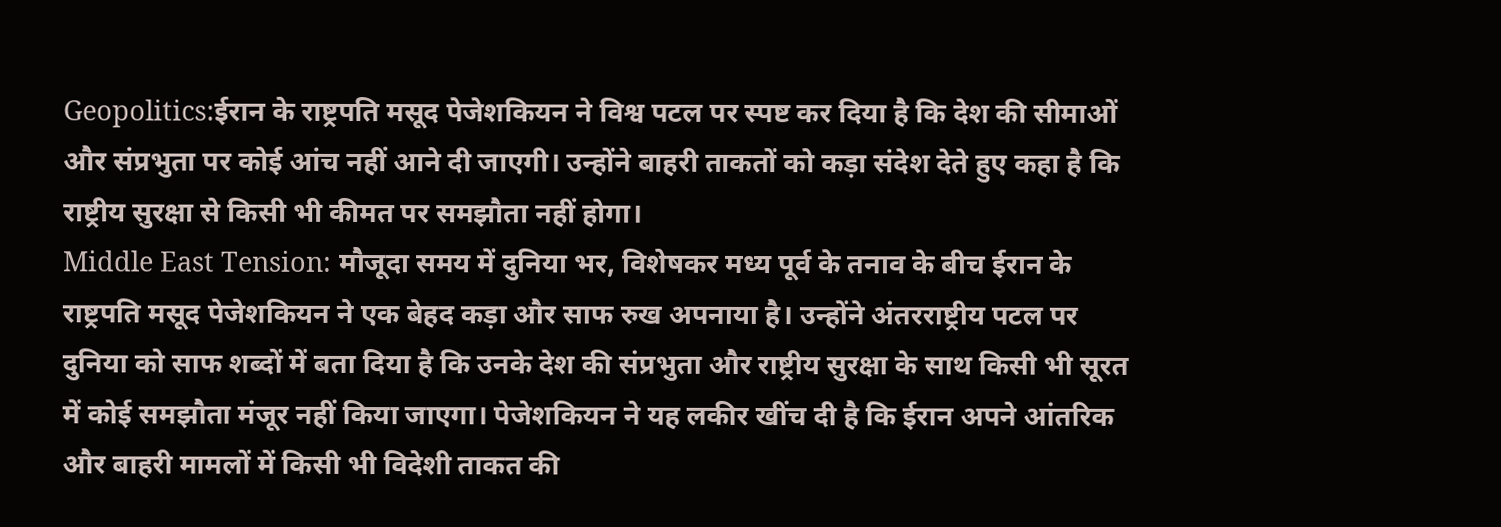Geopolitics:ईरान के राष्ट्रपति मसूद पेजेशकियन ने विश्व पटल पर स्पष्ट कर दिया है कि देश की सीमाओं और संप्रभुता पर कोई आंच नहीं आने दी जाएगी। उन्होंने बाहरी ताकतों को कड़ा संदेश देते हुए कहा है कि राष्ट्रीय सुरक्षा से किसी भी कीमत पर समझौता नहीं होगा।
Middle East Tension: मौजूदा समय में दुनिया भर, विशेषकर मध्य पूर्व के तनाव के बीच ईरान के राष्ट्रपति मसूद पेजेशकियन ने एक बेहद कड़ा और साफ रुख अपनाया है। उन्होंने अंतरराष्ट्रीय पटल पर दुनिया को साफ शब्दों में बता दिया है कि उनके देश की संप्रभुता और राष्ट्रीय सुरक्षा के साथ किसी भी सूरत में कोई समझौता मंजूर नहीं किया जाएगा। पेजेशकियन ने यह लकीर खींच दी है कि ईरान अपने आंतरिक और बाहरी मामलों में किसी भी विदेशी ताकत की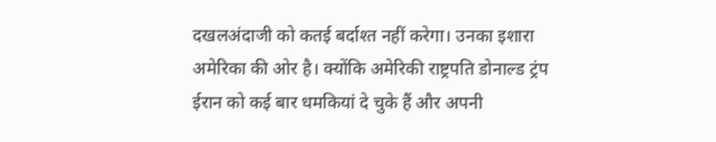दखलअंदाजी को कतई बर्दाश्त नहीं करेगा। उनका इशारा अमेरिका की ओर है। क्योंकि अमेरिकी राष्ट्रपति डोनाल्ड ट्रंप ईरान को कई बार धमकियां दे चुके हैं और अपनी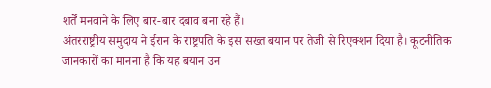शर्तें मनवाने के लिए बार-बार दबाव बना रहे हैं।
अंतरराष्ट्रीय समुदाय ने ईरान के राष्ट्रपति के इस सख्त बयान पर तेजी से रिएक्शन दिया है। कूटनीतिक जानकारों का मानना है कि यह बयान उन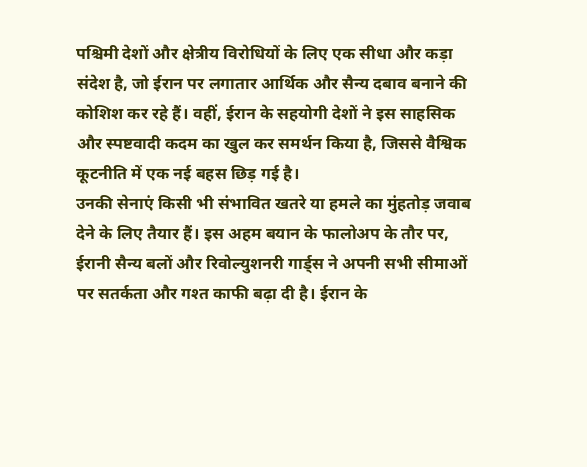पश्चिमी देशों और क्षेत्रीय विरोधियों के लिए एक सीधा और कड़ा संदेश है, जो ईरान पर लगातार आर्थिक और सैन्य दबाव बनाने की कोशिश कर रहे हैं। वहीं, ईरान के सहयोगी देशों ने इस साहसिक और स्पष्टवादी कदम का खुल कर समर्थन किया है, जिससे वैश्विक कूटनीति में एक नई बहस छिड़ गई है।
उनकी सेनाएं किसी भी संभावित खतरे या हमले का मुंहतोड़ जवाब देने के लिए तैयार हैं। इस अहम बयान के फालोअप के तौर पर, ईरानी सैन्य बलों और रिवोल्युशनरी गार्ड्स ने अपनी सभी सीमाओं पर सतर्कता और गश्त काफी बढ़ा दी है। ईरान के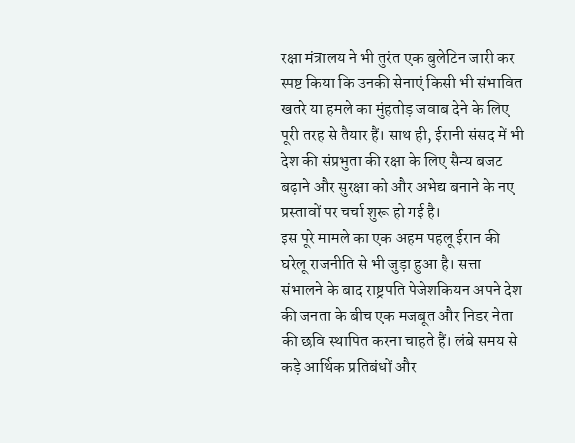रक्षा मंत्रालय ने भी तुरंत एक बुलेटिन जारी कर स्पष्ट किया कि उनकी सेनाएं किसी भी संभावित खतरे या हमले का मुंहतोड़ जवाब देने के लिए पूरी तरह से तैयार हैं। साथ ही, ईरानी संसद में भी देश की संप्रभुता की रक्षा के लिए सैन्य बजट बढ़ाने और सुरक्षा को और अभेद्य बनाने के नए प्रस्तावों पर चर्चा शुरू हो गई है।
इस पूरे मामले का एक अहम पहलू ईरान की घरेलू राजनीति से भी जुड़ा हुआ है। सत्ता संभालने के बाद राष्ट्रपति पेजेशकियन अपने देश की जनता के बीच एक मजबूत और निडर नेता की छवि स्थापित करना चाहते हैं। लंबे समय से कड़े आर्थिक प्रतिबंधों और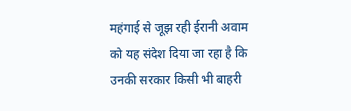महंगाई से जूझ रही ईरानी अवाम को यह संदेश दिया जा रहा है कि उनकी सरकार किसी भी बाहरी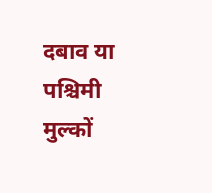दबाव या पश्चिमी मुल्कों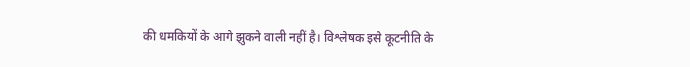की धमकियों के आगे झुकने वाली नहीं है। विश्लेषक इसे कूटनीति के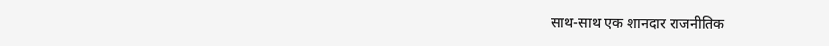साथ-साथ एक शानदार राजनीतिक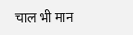चाल भी मान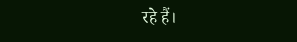रहे हैं।